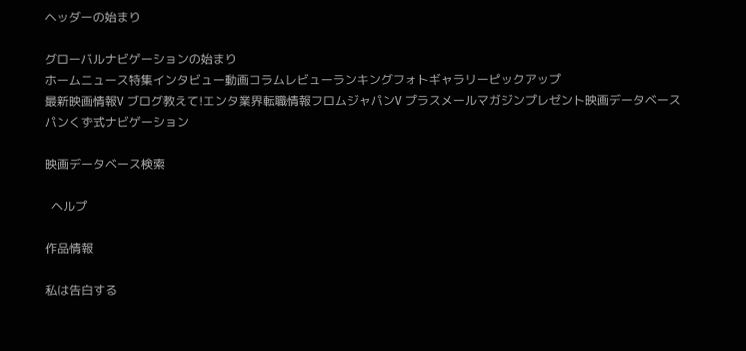ヘッダーの始まり

グローバルナビゲーションの始まり
ホームニュース特集インタビュー動画コラムレビューランキングフォトギャラリーピックアップ
最新映画情報V ブログ教えて!エンタ業界転職情報フロムジャパンV プラスメールマガジンプレゼント映画データベース
パンくず式ナビゲーション

映画データベース検索

  ヘルプ

作品情報

私は告白する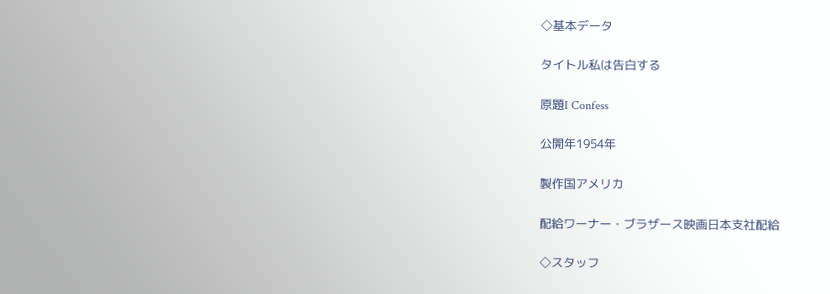◇基本データ

タイトル私は告白する

原題I Confess

公開年1954年

製作国アメリカ

配給ワーナー・ブラザース映画日本支社配給

◇スタッフ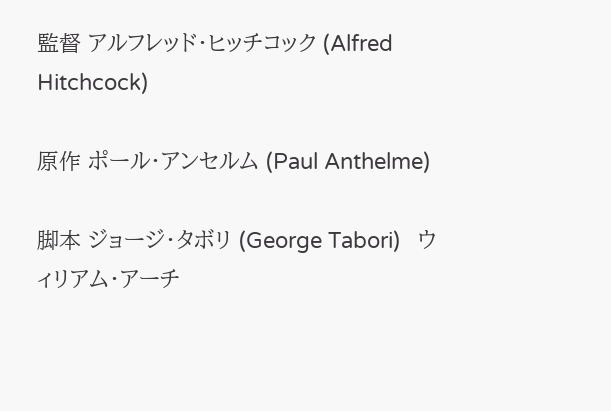監督 アルフレッド・ヒッチコック (Alfred Hitchcock)

原作 ポール・アンセルム (Paul Anthelme)

脚本 ジョージ・タボリ (George Tabori)   ウィリアム・アーチ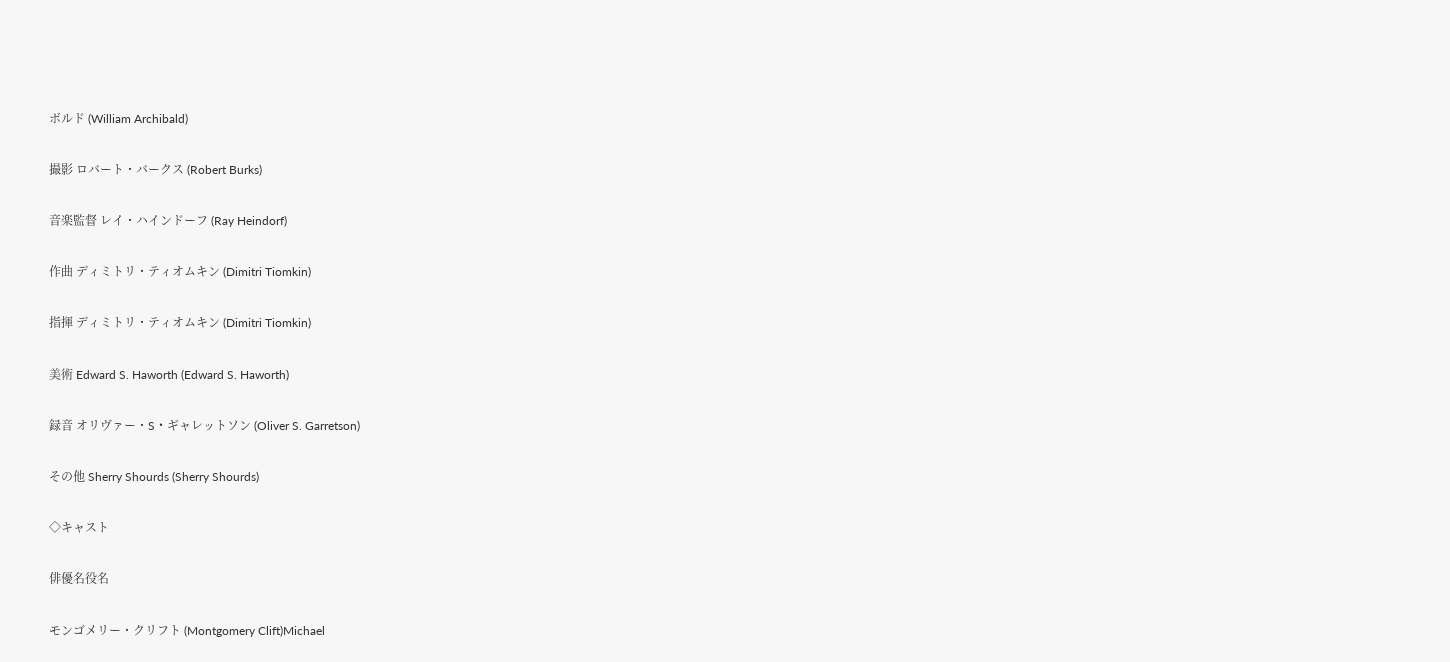ボルド (William Archibald)

撮影 ロバート・バークス (Robert Burks)

音楽監督 レイ・ハインドーフ (Ray Heindorf)

作曲 ディミトリ・ティオムキン (Dimitri Tiomkin)

指揮 ディミトリ・ティオムキン (Dimitri Tiomkin)

美術 Edward S. Haworth (Edward S. Haworth)

録音 オリヴァー・S・ギャレットソン (Oliver S. Garretson)

その他 Sherry Shourds (Sherry Shourds)

◇キャスト

俳優名役名

モンゴメリー・クリフト (Montgomery Clift)Michael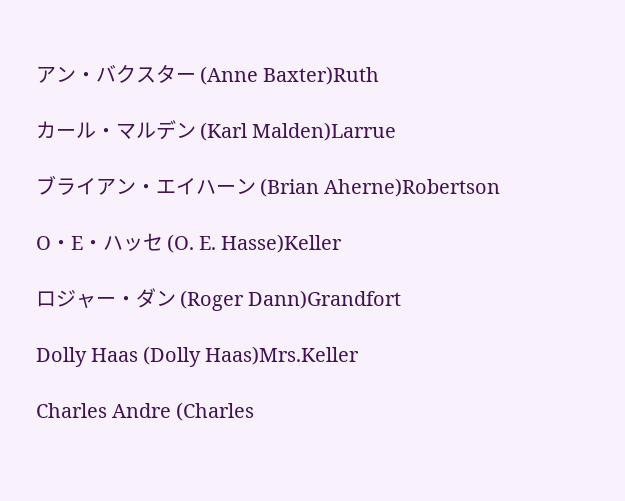アン・バクスター (Anne Baxter)Ruth

カール・マルデン (Karl Malden)Larrue

ブライアン・エイハーン (Brian Aherne)Robertson

O・E・ハッセ (O. E. Hasse)Keller

ロジャー・ダン (Roger Dann)Grandfort

Dolly Haas (Dolly Haas)Mrs.Keller

Charles Andre (Charles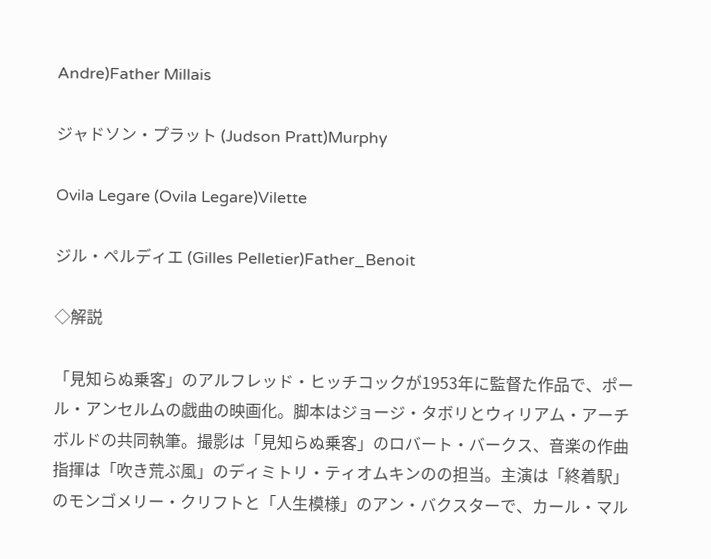Andre)Father Millais

ジャドソン・プラット (Judson Pratt)Murphy

Ovila Legare (Ovila Legare)Vilette

ジル・ペルディエ (Gilles Pelletier)Father_Benoit

◇解説

「見知らぬ乗客」のアルフレッド・ヒッチコックが1953年に監督た作品で、ポール・アンセルムの戯曲の映画化。脚本はジョージ・タボリとウィリアム・アーチボルドの共同執筆。撮影は「見知らぬ乗客」のロバート・バークス、音楽の作曲指揮は「吹き荒ぶ風」のディミトリ・ティオムキンのの担当。主演は「終着駅」のモンゴメリー・クリフトと「人生模様」のアン・バクスターで、カール・マル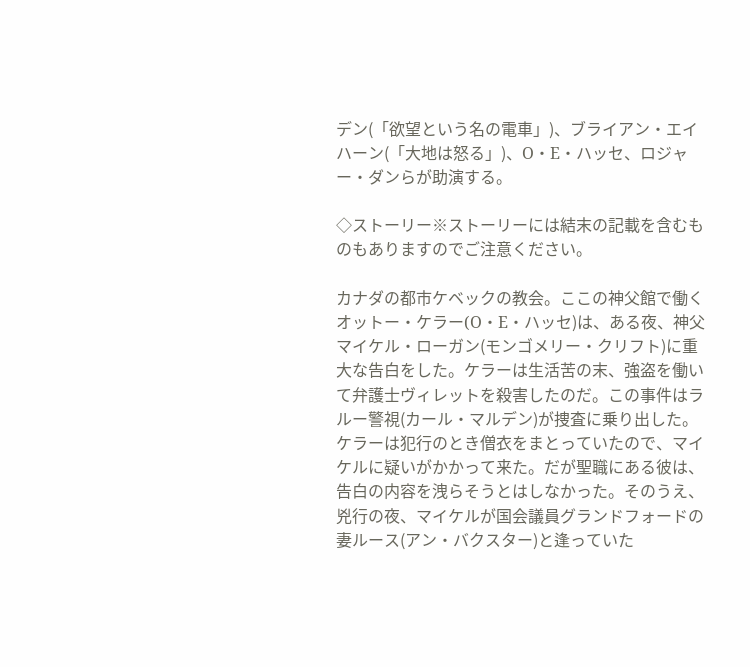デン(「欲望という名の電車」)、ブライアン・エイハーン(「大地は怒る」)、O・E・ハッセ、ロジャー・ダンらが助演する。

◇ストーリー※ストーリーには結末の記載を含むものもありますのでご注意ください。

カナダの都市ケベックの教会。ここの神父館で働くオットー・ケラー(O・E・ハッセ)は、ある夜、神父マイケル・ローガン(モンゴメリー・クリフト)に重大な告白をした。ケラーは生活苦の末、強盗を働いて弁護士ヴィレットを殺害したのだ。この事件はラルー警視(カール・マルデン)が捜査に乗り出した。ケラーは犯行のとき僧衣をまとっていたので、マイケルに疑いがかかって来た。だが聖職にある彼は、告白の内容を洩らそうとはしなかった。そのうえ、兇行の夜、マイケルが国会議員グランドフォードの妻ルース(アン・バクスター)と逢っていた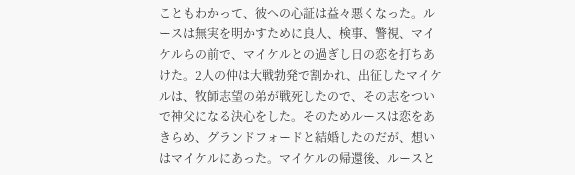こともわかって、彼への心証は益々悪くなった。ルースは無実を明かすために良人、検事、警視、マイケルらの前で、マイケルとの過ぎし日の恋を打ちあけた。2人の仲は大戦勃発で割かれ、出征したマイケルは、牧師志望の弟が戦死したので、その志をついで神父になる決心をした。そのためルースは恋をあきらめ、グランドフォードと結婚したのだが、想いはマイケルにあった。マイケルの帰還後、ルースと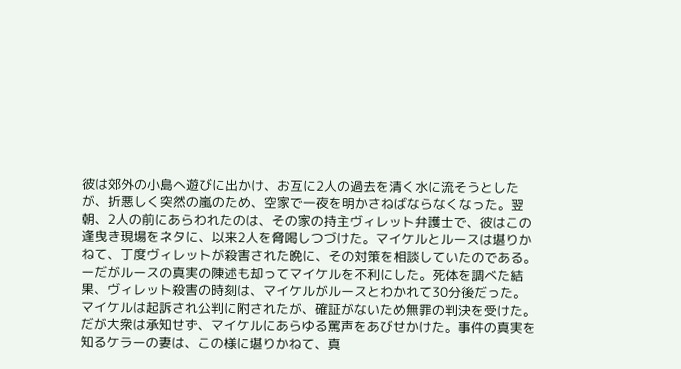彼は郊外の小島へ遊びに出かけ、お互に2人の過去を清く水に流そうとしたが、折悪しく突然の嵐のため、空家で一夜を明かさねばならなくなった。翌朝、2人の前にあらわれたのは、その家の持主ヴィレット弁護士で、彼はこの逢曳き現場をネタに、以来2人を脅喝しつづけた。マイケルとルースは堪りかねて、丁度ヴィレットが殺害された晩に、その対策を相談していたのである。ーだがルースの真実の陳述も却ってマイケルを不利にした。死体を調べた結果、ヴィレット殺害の時刻は、マイケルがルースとわかれて30分後だった。マイケルは起訴され公判に附されたが、確証がないため無罪の判決を受けた。だが大衆は承知せず、マイケルにあらゆる罵声をあびせかけた。事件の真実を知るケラーの妻は、この様に堪りかねて、真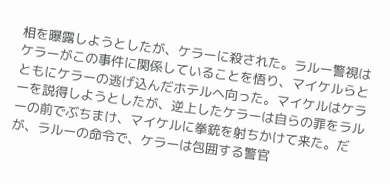相を曝露しようとしたが、ケラーに殺された。ラルー警視はケラーがこの事件に関係していることを悟り、マイケルらとともにケラーの逃げ込んだホテルへ向った。マイケルはケラーを説得しようとしたが、逆上したケラーは自らの罪をラルーの前でぶちまけ、マイケルに拳銃を射ちかけて来た。だが、ラルーの命令で、ケラーは包囲する警官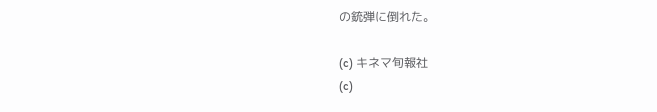の銃弾に倒れた。

(c) キネマ旬報社
(c)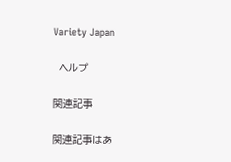Variety Japan

  ヘルプ

関連記事

関連記事はあ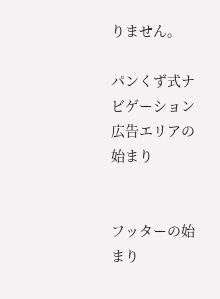りません。

パンくず式ナビゲーション
広告エリアの始まり


フッターの始まり